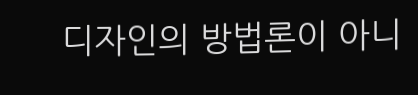디자인의 방법론이 아니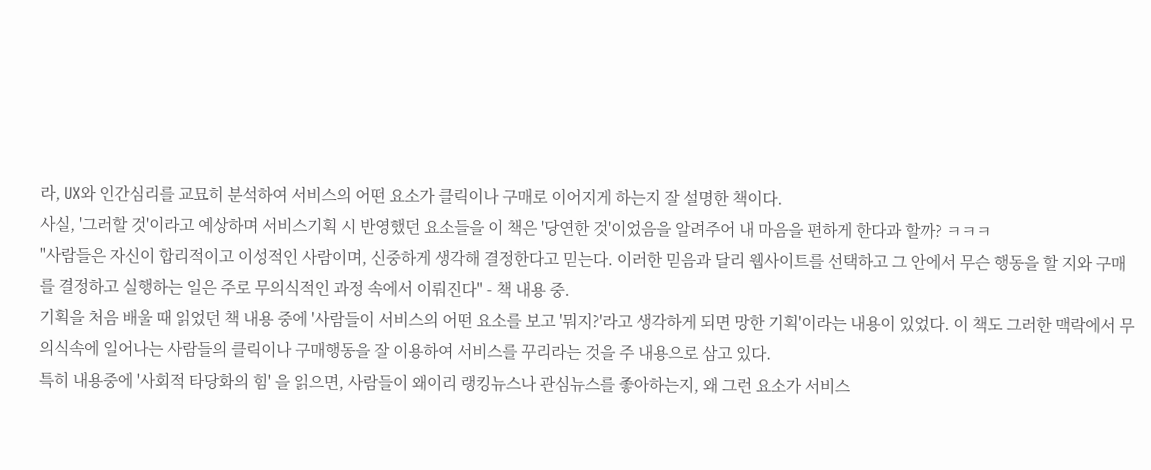라, UX와 인간심리를 교묘히 분석하여 서비스의 어떤 요소가 클릭이나 구매로 이어지게 하는지 잘 설명한 책이다.
사실, '그러할 것'이라고 예상하며 서비스기획 시 반영했던 요소들을 이 책은 '당연한 것'이었음을 알려주어 내 마음을 편하게 한다과 할까? ㅋㅋㅋ
"사람들은 자신이 합리적이고 이성적인 사람이며, 신중하게 생각해 결정한다고 믿는다. 이러한 믿음과 달리 웹사이트를 선택하고 그 안에서 무슨 행동을 할 지와 구매를 결정하고 실행하는 일은 주로 무의식적인 과정 속에서 이뤄진다" - 책 내용 중.
기획을 처음 배울 때 읽었던 책 내용 중에 '사람들이 서비스의 어떤 요소를 보고 '뭐지?'라고 생각하게 되면 망한 기획'이라는 내용이 있었다. 이 책도 그러한 맥락에서 무의식속에 일어나는 사람들의 클릭이나 구매행동을 잘 이용하여 서비스를 꾸리라는 것을 주 내용으로 삼고 있다.
특히 내용중에 '사회적 타당화의 힘' 을 읽으면, 사람들이 왜이리 랭킹뉴스나 관심뉴스를 좋아하는지, 왜 그런 요소가 서비스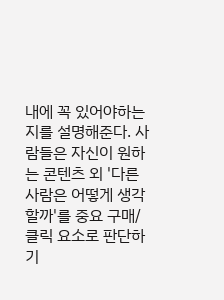내에 꼭 있어야하는지를 설명해준다. 사람들은 자신이 원하는 콘텐츠 외 '다른 사람은 어떻게 생각할까'를 중요 구매/클릭 요소로 판단하기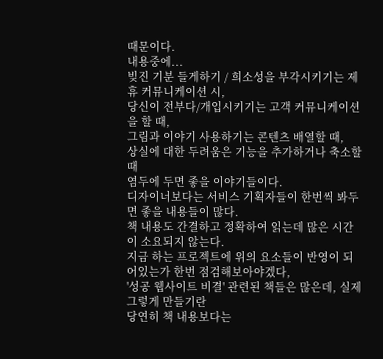때문이다.
내용중에...
빚진 기분 들게하기 / 희소성을 부각시키기는 제휴 커뮤니케이션 시,
당신이 전부다/개입시키기는 고객 커뮤니케이션을 할 때,
그림과 이야기 사용하기는 콘텐츠 배열할 때,
상실에 대한 두려움은 기능을 추가하거나 축소할 때
염두에 두면 좋을 이야기들이다.
디자이너보다는 서비스 기획자들이 한번씩 봐두면 좋을 내용들이 많다.
책 내용도 간결하고 정확하여 읽는데 많은 시간이 소요되지 않는다.
지금 하는 프로젝트에 위의 요소들이 반영이 되어있는가 한번 점검해보아야겠다,
'성공 웹사이트 비결' 관련된 책들은 많은데, 실제 그렇게 만들기란
당연히 책 내용보다는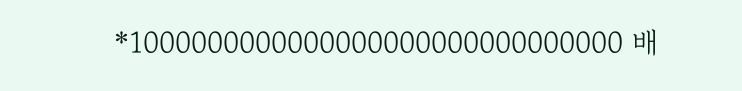*1000000000000000000000000000000 배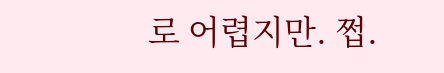로 어렵지만. 쩝.